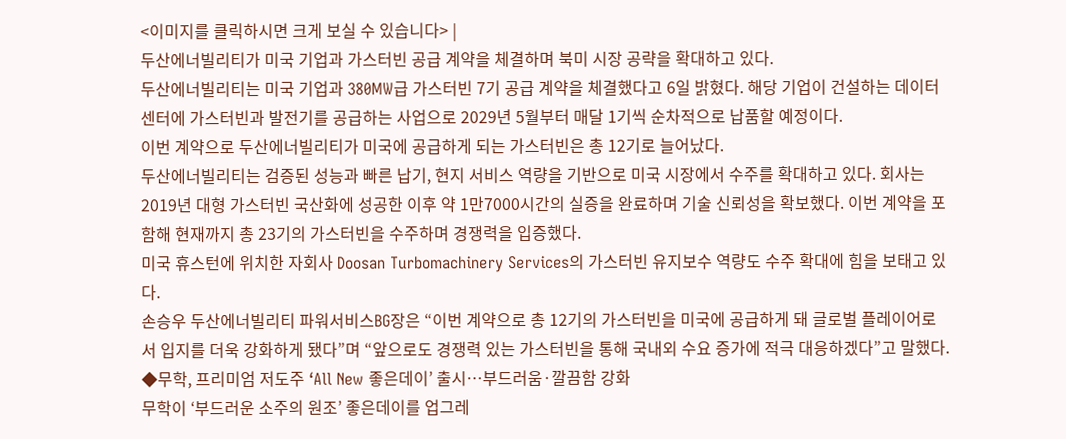<이미지를 클릭하시면 크게 보실 수 있습니다> |
두산에너빌리티가 미국 기업과 가스터빈 공급 계약을 체결하며 북미 시장 공략을 확대하고 있다.
두산에너빌리티는 미국 기업과 380MW급 가스터빈 7기 공급 계약을 체결했다고 6일 밝혔다. 해당 기업이 건설하는 데이터센터에 가스터빈과 발전기를 공급하는 사업으로 2029년 5월부터 매달 1기씩 순차적으로 납품할 예정이다.
이번 계약으로 두산에너빌리티가 미국에 공급하게 되는 가스터빈은 총 12기로 늘어났다.
두산에너빌리티는 검증된 성능과 빠른 납기, 현지 서비스 역량을 기반으로 미국 시장에서 수주를 확대하고 있다. 회사는 2019년 대형 가스터빈 국산화에 성공한 이후 약 1만7000시간의 실증을 완료하며 기술 신뢰성을 확보했다. 이번 계약을 포함해 현재까지 총 23기의 가스터빈을 수주하며 경쟁력을 입증했다.
미국 휴스턴에 위치한 자회사 Doosan Turbomachinery Services의 가스터빈 유지보수 역량도 수주 확대에 힘을 보태고 있다.
손승우 두산에너빌리티 파워서비스BG장은 “이번 계약으로 총 12기의 가스터빈을 미국에 공급하게 돼 글로벌 플레이어로서 입지를 더욱 강화하게 됐다”며 “앞으로도 경쟁력 있는 가스터빈을 통해 국내외 수요 증가에 적극 대응하겠다”고 말했다.
◆무학, 프리미엄 저도주 ‘All New 좋은데이’ 출시…부드러움·깔끔함 강화
무학이 ‘부드러운 소주의 원조’ 좋은데이를 업그레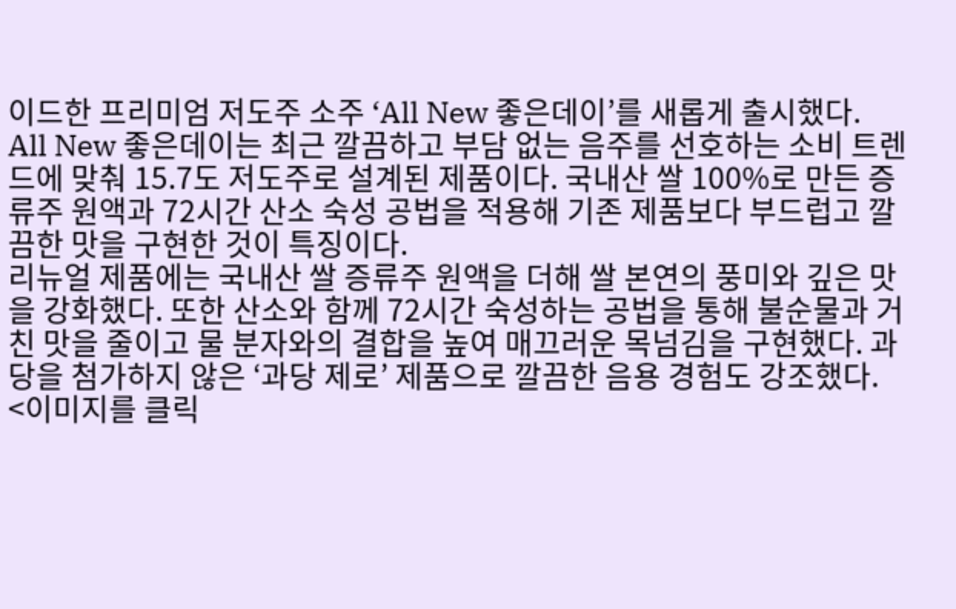이드한 프리미엄 저도주 소주 ‘All New 좋은데이’를 새롭게 출시했다.
All New 좋은데이는 최근 깔끔하고 부담 없는 음주를 선호하는 소비 트렌드에 맞춰 15.7도 저도주로 설계된 제품이다. 국내산 쌀 100%로 만든 증류주 원액과 72시간 산소 숙성 공법을 적용해 기존 제품보다 부드럽고 깔끔한 맛을 구현한 것이 특징이다.
리뉴얼 제품에는 국내산 쌀 증류주 원액을 더해 쌀 본연의 풍미와 깊은 맛을 강화했다. 또한 산소와 함께 72시간 숙성하는 공법을 통해 불순물과 거친 맛을 줄이고 물 분자와의 결합을 높여 매끄러운 목넘김을 구현했다. 과당을 첨가하지 않은 ‘과당 제로’ 제품으로 깔끔한 음용 경험도 강조했다.
<이미지를 클릭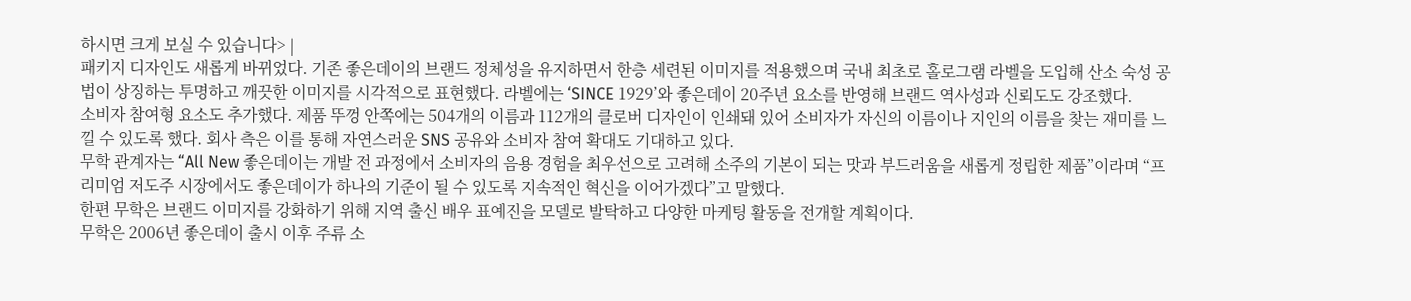하시면 크게 보실 수 있습니다> |
패키지 디자인도 새롭게 바뀌었다. 기존 좋은데이의 브랜드 정체성을 유지하면서 한층 세련된 이미지를 적용했으며 국내 최초로 홀로그램 라벨을 도입해 산소 숙성 공법이 상징하는 투명하고 깨끗한 이미지를 시각적으로 표현했다. 라벨에는 ‘SINCE 1929’와 좋은데이 20주년 요소를 반영해 브랜드 역사성과 신뢰도도 강조했다.
소비자 참여형 요소도 추가했다. 제품 뚜껑 안쪽에는 504개의 이름과 112개의 클로버 디자인이 인쇄돼 있어 소비자가 자신의 이름이나 지인의 이름을 찾는 재미를 느낄 수 있도록 했다. 회사 측은 이를 통해 자연스러운 SNS 공유와 소비자 참여 확대도 기대하고 있다.
무학 관계자는 “All New 좋은데이는 개발 전 과정에서 소비자의 음용 경험을 최우선으로 고려해 소주의 기본이 되는 맛과 부드러움을 새롭게 정립한 제품”이라며 “프리미엄 저도주 시장에서도 좋은데이가 하나의 기준이 될 수 있도록 지속적인 혁신을 이어가겠다”고 말했다.
한편 무학은 브랜드 이미지를 강화하기 위해 지역 출신 배우 표예진을 모델로 발탁하고 다양한 마케팅 활동을 전개할 계획이다.
무학은 2006년 좋은데이 출시 이후 주류 소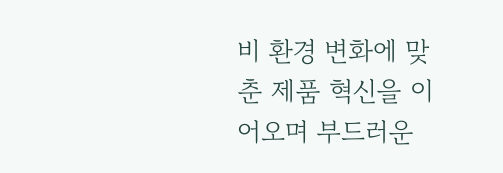비 환경 변화에 맞춘 제품 혁신을 이어오며 부드러운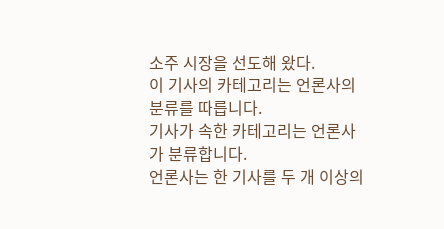소주 시장을 선도해 왔다.
이 기사의 카테고리는 언론사의 분류를 따릅니다.
기사가 속한 카테고리는 언론사가 분류합니다.
언론사는 한 기사를 두 개 이상의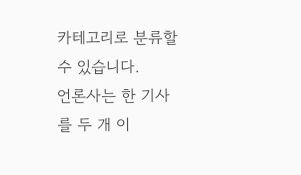카테고리로 분류할 수 있습니다.
언론사는 한 기사를 두 개 이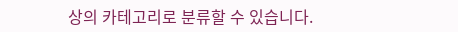상의 카테고리로 분류할 수 있습니다.